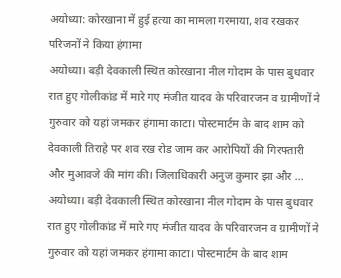अयोध्या: कोरखाना में हुई हत्या का मामला गरमाया, शव रखकर परिजनों ने किया हंगामा
अयोध्या। बड़ी देवकाली स्थित कोरखाना नील गोदाम के पास बुधवार रात हुए गोलीकांड में मारे गए मंजीत यादव के परिवारजन व ग्रामीणों ने गुरुवार को यहां जमकर हंगामा काटा। पोस्टमार्टम के बाद शाम को देवकाली तिराहे पर शव रख रोड जाम कर आरोपियों की गिरफ्तारी और मुआवजे की मांग की। जिलाधिकारी अनुज कुमार झा और …
अयोध्या। बड़ी देवकाली स्थित कोरखाना नील गोदाम के पास बुधवार रात हुए गोलीकांड में मारे गए मंजीत यादव के परिवारजन व ग्रामीणों ने गुरुवार को यहां जमकर हंगामा काटा। पोस्टमार्टम के बाद शाम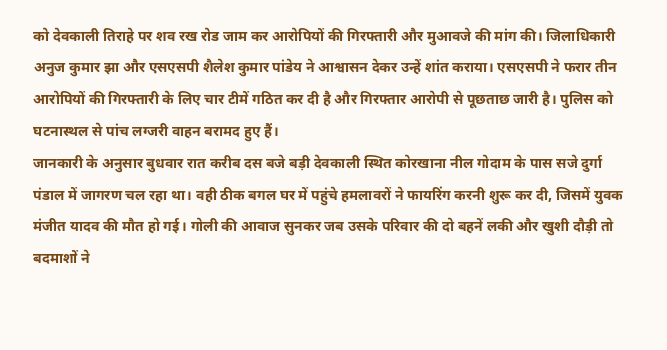को देवकाली तिराहे पर शव रख रोड जाम कर आरोपियों की गिरफ्तारी और मुआवजे की मांग की। जिलाधिकारी अनुज कुमार झा और एसएसपी शैलेश कुमार पांडेय ने आश्वासन देकर उन्हें शांत कराया। एसएसपी ने फरार तीन आरोपियों की गिरफ्तारी के लिए चार टीमें गठित कर दी है और गिरफ्तार आरोपी से पूछताछ जारी है। पुलिस को घटनास्थल से पांच लग्जरी वाहन बरामद हुए हैं।
जानकारी के अनुसार बुधवार रात करीब दस बजे बड़ी देवकाली स्थित कोरखाना नील गोदाम के पास सजे दुर्गा पंडाल में जागरण चल रहा था। वही ठीक बगल घर में पहुंचे हमलावरों ने फायरिंग करनी शुरू कर दी, जिसमें युवक मंजीत यादव की मौत हो गई। गोली की आवाज सुनकर जब उसके परिवार की दो बहनें लकी और खुशी दौड़ी तो बदमाशों ने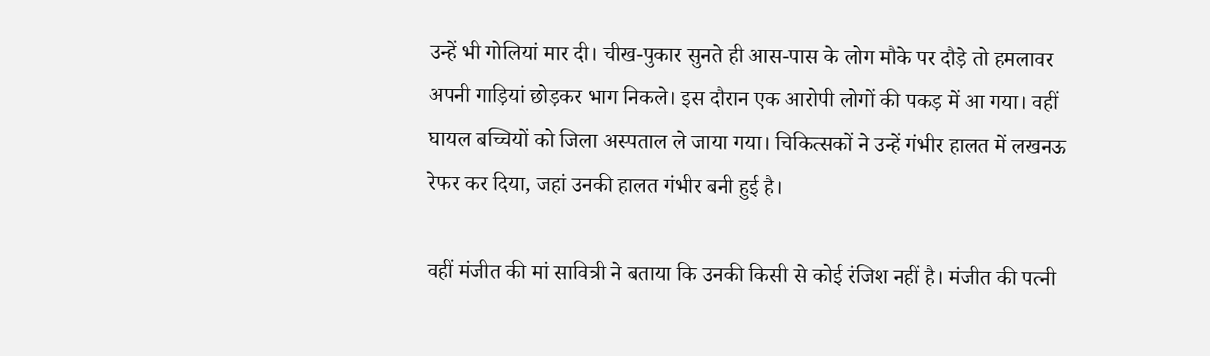उन्हें भी गोलियां मार दी। चीख-पुकार सुनते ही आस-पास के लोग मौके पर दौड़े तो हमलावर अपनी गाड़ियां छोड़कर भाग निकले। इस दौरान एक आरोपी लोगों की पकड़ में आ गया। वहीं घायल बच्चियों को जिला अस्पताल ले जाया गया। चिकित्सकों ने उन्हें गंभीर हालत में लखनऊ रेफर कर दिया, जहां उनकी हालत गंभीर बनी हुई है।

वहीं मंजीत की मां सावित्री ने बताया कि उनकी किसी से कोई रंजिश नहीं है। मंजीत की पत्नी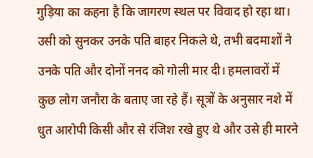गुड़िया का कहना है कि जागरण स्थल पर विवाद हो रहा था। उसी को सुनकर उनके पति बाहर निकले थे, तभी बदमाशों ने उनके पति और दोनों ननद को गोली मार दी। हमलावरों में कुछ लोग जनौरा के बताए जा रहे हैं। सूत्रों के अनुसार नशे में धुत आरोपी किसी और से रंजिश रखे हुए थे और उसे ही मारने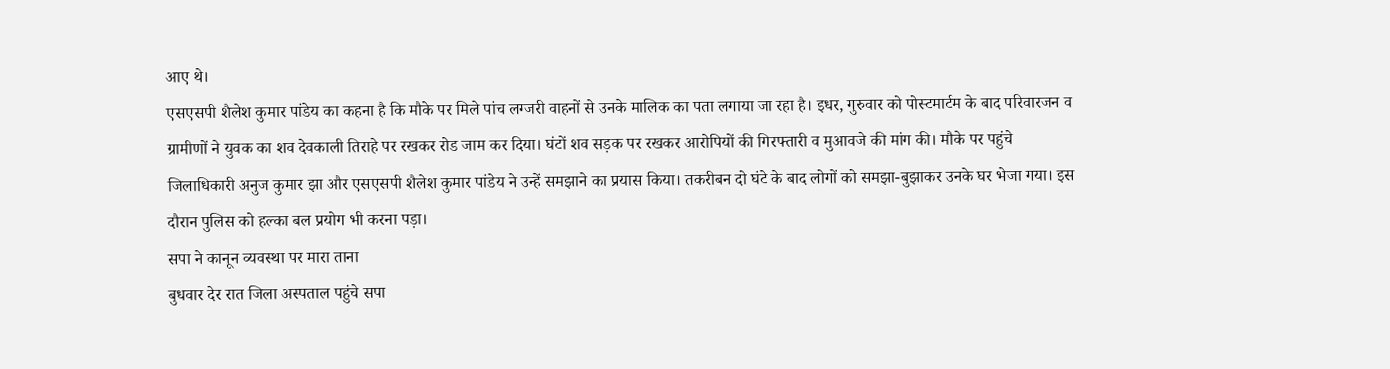आए थे।
एसएसपी शैलेश कुमार पांडेय का कहना है कि मौके पर मिले पांच लग्जरी वाहनों से उनके मालिक का पता लगाया जा रहा है। इधर, गुरुवार को पोस्टमार्टम के बाद परिवारजन व ग्रामीणों ने युवक का शव देवकाली तिराहे पर रखकर रोड जाम कर दिया। घंटों शव सड़क पर रखकर आरोपियों की गिरफ्तारी व मुआवजे की मांग की। मौके पर पहुंचे जिलाधिकारी अनुज कुमार झा और एसएसपी शैलेश कुमार पांडेय ने उन्हें समझाने का प्रयास किया। तकरीबन दो घंटे के बाद लोगों को समझा-बुझाकर उनके घर भेजा गया। इस दौरान पुलिस को हल्का बल प्रयोग भी करना पड़ा।
सपा ने कानून व्यवस्था पर मारा ताना
बुधवार देर रात जिला अस्पताल पहुंचे सपा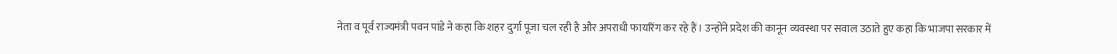नेता व पूर्व राज्यमंत्री पवन पांडे ने कहा कि शहर दुर्गा पूजा चल रही है और अपराधी फायरिंग कर रहे हैं। उन्होंने प्रदेश की कानून व्यवस्था पर सवाल उठाते हुए कहा कि भाजपा सरकार में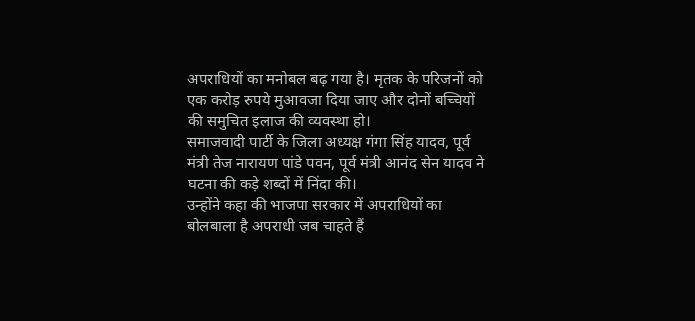अपराधियों का मनोबल बढ़ गया है। मृतक के परिजनों को एक करोड़ रुपये मुआवजा दिया जाए और दोनों बच्चियों की समुचित इलाज की व्यवस्था हो।
समाजवादी पार्टी के जिला अध्यक्ष गंगा सिंह यादव, पूर्व मंत्री तेज नारायण पांडे पवन, पूर्व मंत्री आनंद सेन यादव ने घटना की कड़े शब्दों में निंदा की।
उन्होंने कहा की भाजपा सरकार में अपराधियों का बोलबाला है अपराधी जब चाहते हैं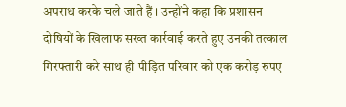अपराध करके चले जाते हैं । उन्होंने कहा कि प्रशासन दोषियों के खिलाफ सख्त कार्रवाई करते हुए उनकी तत्काल गिरफ्तारी करे साथ ही पीड़ित परिवार को एक करोड़ रुपए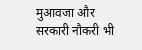मुआवजा और सरकारी नौकरी भी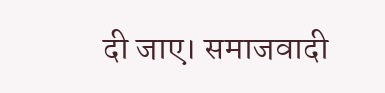दी जाए। समाजवादी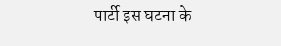पार्टी इस घटना के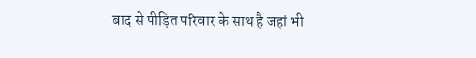बाद से पीड़ित परिवार के साथ है जहां भी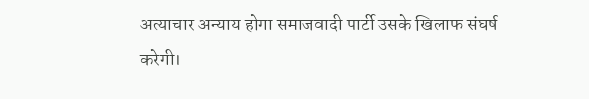अत्याचार अन्याय होगा समाजवादी पार्टी उसके खिलाफ संघर्ष करेगी।